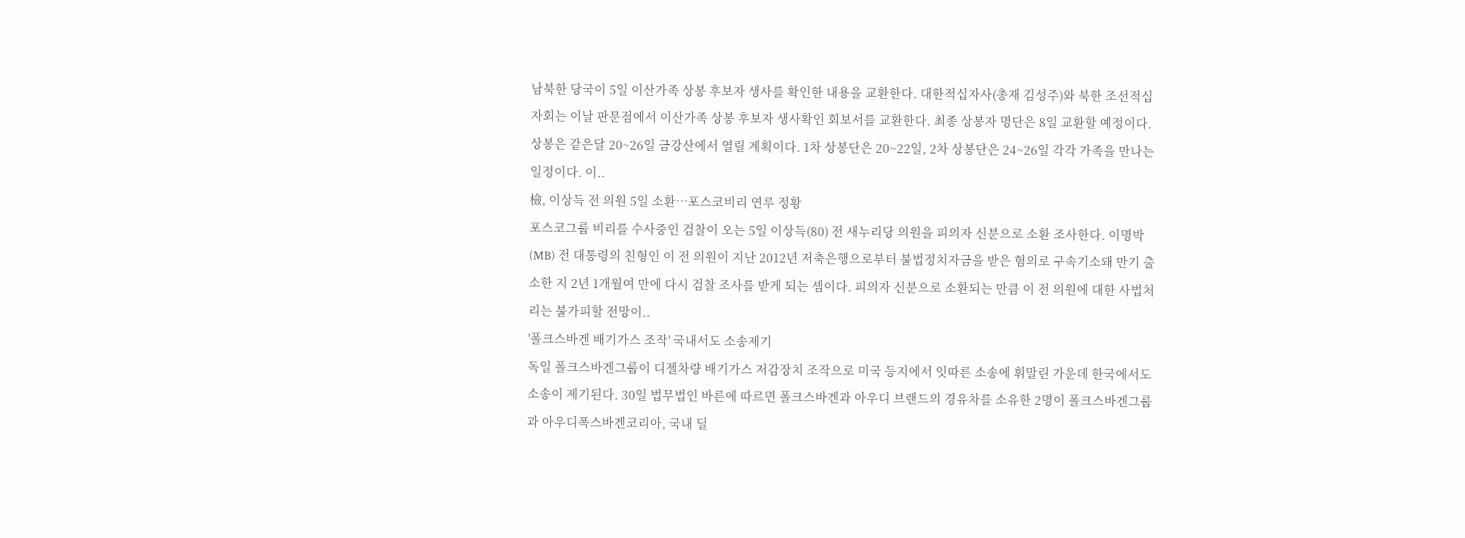남북한 당국이 5일 이산가족 상봉 후보자 생사를 확인한 내용을 교환한다. 대한적십자사(총재 김성주)와 북한 조선적십자회는 이날 판문점에서 이산가족 상봉 후보자 생사확인 회보서를 교환한다. 최종 상봉자 명단은 8일 교환할 예정이다. 상봉은 같은달 20~26일 금강산에서 열릴 계획이다. 1차 상봉단은 20~22일, 2차 상봉단은 24~26일 각각 가족을 만나는 일정이다. 이..
檢, 이상득 전 의원 5일 소환…포스코비리 연루 정황
포스코그룹 비리를 수사중인 검찰이 오는 5일 이상득(80) 전 새누리당 의원을 피의자 신분으로 소환 조사한다. 이명박(MB) 전 대통령의 친형인 이 전 의원이 지난 2012년 저축은행으로부터 불법정치자금을 받은 혐의로 구속기소돼 만기 출소한 지 2년 1개월여 만에 다시 검찰 조사를 받게 되는 셈이다. 피의자 신분으로 소환되는 만큼 이 전 의원에 대한 사법처리는 불가피할 전망이..
'폴크스바겐 배기가스 조작' 국내서도 소송제기
독일 폴크스바겐그룹이 디젤차량 배기가스 저감장치 조작으로 미국 등지에서 잇따른 소송에 휘말린 가운데 한국에서도 소송이 제기된다. 30일 법무법인 바른에 따르면 폴크스바겐과 아우디 브랜드의 경유차를 소유한 2명이 폴크스바겐그룹과 아우디폭스바겐코리아, 국내 딜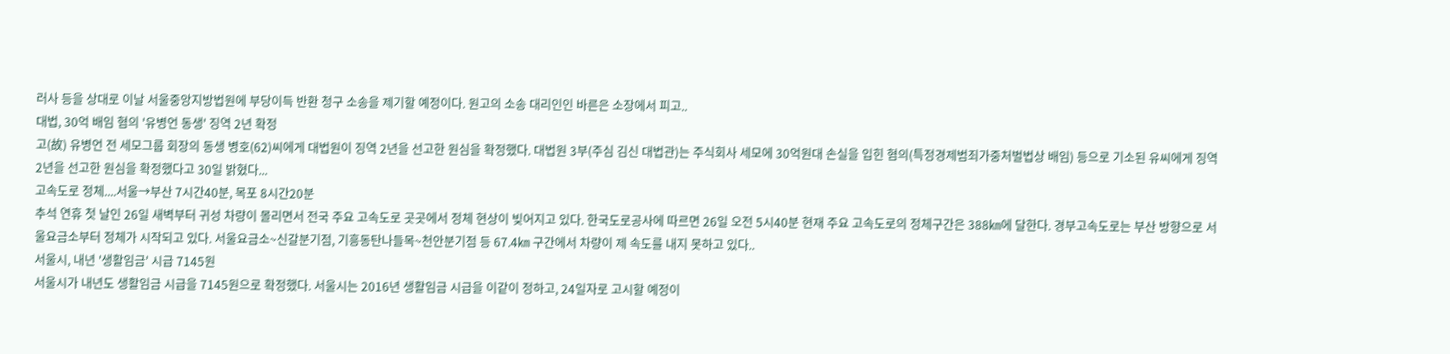러사 등을 상대로 이날 서울중앙지방법원에 부당이득 반환 청구 소송을 제기할 예정이다. 원고의 소송 대리인인 바른은 소장에서 피고..
대법, 30억 배임 혐의 '유병언 동생' 징역 2년 확정
고(故) 유병언 전 세모그룹 회장의 동생 병호(62)씨에게 대법원이 징역 2년을 선고한 원심을 확정했다. 대법원 3부(주심 김신 대법관)는 주식회사 세모에 30억원대 손실을 입힌 혐의(특정경제범죄가중처벌법상 배임) 등으로 기소된 유씨에게 징역 2년을 선고한 원심을 확정했다고 30일 밝혔다...
고속도로 정체....서울→부산 7시간40분, 목포 8시간20분
추석 연휴 첫 날인 26일 새벽부터 귀성 차량이 몰리면서 전국 주요 고속도로 곳곳에서 정체 현상이 빚어지고 있다. 한국도로공사에 따르면 26일 오전 5시40분 현재 주요 고속도로의 정체구간은 388㎞에 달한다. 경부고속도로는 부산 방향으로 서울요금소부터 정체가 시작되고 있다. 서울요금소~신갈분기점, 기흥동탄나들목~천안분기점 등 67.4㎞ 구간에서 차량이 제 속도를 내지 못하고 있다..
서울시, 내년 '생활임금' 시급 7145원
서울시가 내년도 생활임금 시급을 7145원으로 확정했다. 서울시는 2016년 생활임금 시급을 이같이 정하고, 24일자로 고시할 예정이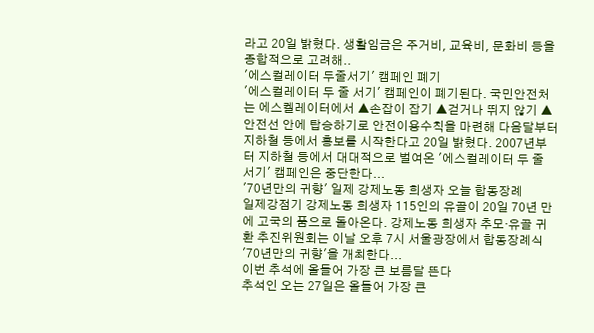라고 20일 밝혔다. 생활임금은 주거비, 교육비, 문화비 등을 종합적으로 고려해..
'에스컬레이터 두줄서기' 캠페인 폐기
'에스컬레이터 두 줄 서기' 캠페인이 폐기된다. 국민안전처는 에스켈레이터에서 ▲손잡이 잡기 ▲걷거나 뛰지 않기 ▲안전선 안에 탑승하기로 안전이용수칙을 마련해 다음달부터 지하철 등에서 홍보를 시작한다고 20일 밝혔다. 2007년부터 지하철 등에서 대대적으로 벌여온 '에스컬레이터 두 줄 서기' 캠페인은 중단한다...
'70년만의 귀향' 일제 강제노동 희생자 오늘 합동장례
일제강점기 강제노동 희생자 115인의 유골이 20일 70년 만에 고국의 품으로 돌아온다. 강제노동 희생자 추모·유골 귀환 추진위원회는 이날 오후 7시 서울광장에서 합동장례식 '70년만의 귀향'을 개최한다...
이번 추석에 올들어 가장 큰 보름달 뜬다
추석인 오는 27일은 올들어 가장 큰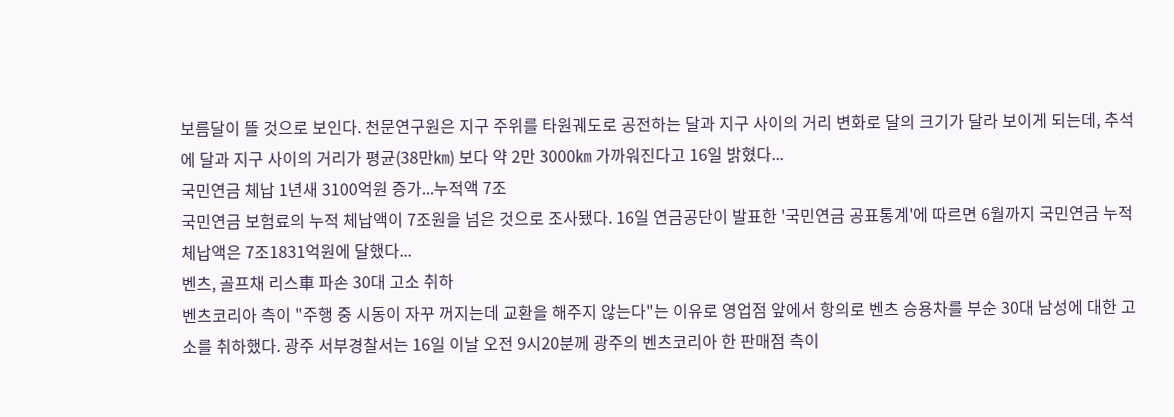보름달이 뜰 것으로 보인다. 천문연구원은 지구 주위를 타원궤도로 공전하는 달과 지구 사이의 거리 변화로 달의 크기가 달라 보이게 되는데, 추석에 달과 지구 사이의 거리가 평균(38만㎞) 보다 약 2만 3000㎞ 가까워진다고 16일 밝혔다...
국민연금 체납 1년새 3100억원 증가...누적액 7조
국민연금 보험료의 누적 체납액이 7조원을 넘은 것으로 조사됐다. 16일 연금공단이 발표한 '국민연금 공표통계'에 따르면 6월까지 국민연금 누적 체납액은 7조1831억원에 달했다...
벤츠, 골프채 리스車 파손 30대 고소 취하
벤츠코리아 측이 "주행 중 시동이 자꾸 꺼지는데 교환을 해주지 않는다"는 이유로 영업점 앞에서 항의로 벤츠 승용차를 부순 30대 남성에 대한 고소를 취하했다. 광주 서부경찰서는 16일 이날 오전 9시20분께 광주의 벤츠코리아 한 판매점 측이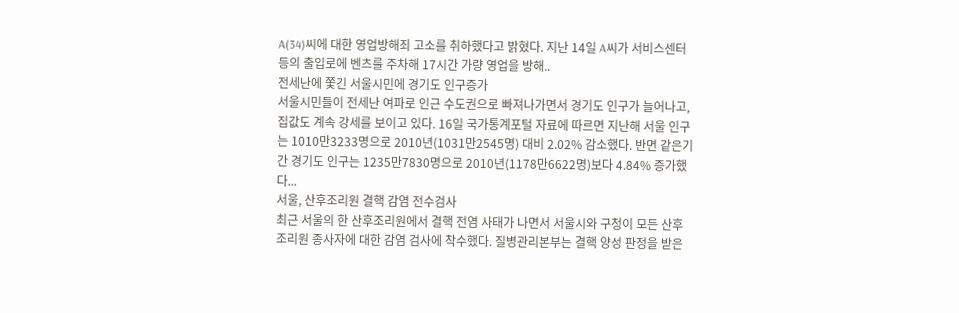A(34)씨에 대한 영업방해죄 고소를 취하했다고 밝혔다. 지난 14일 A씨가 서비스센터 등의 출입로에 벤츠를 주차해 17시간 가량 영업을 방해..
전세난에 쫓긴 서울시민에 경기도 인구증가
서울시민들이 전세난 여파로 인근 수도권으로 빠져나가면서 경기도 인구가 늘어나고, 집값도 계속 강세를 보이고 있다. 16일 국가통계포털 자료에 따르면 지난해 서울 인구는 1010만3233명으로 2010년(1031만2545명) 대비 2.02% 감소했다. 반면 같은기간 경기도 인구는 1235만7830명으로 2010년(1178만6622명)보다 4.84% 증가했다...
서울, 산후조리원 결핵 감염 전수검사
최근 서울의 한 산후조리원에서 결핵 전염 사태가 나면서 서울시와 구청이 모든 산후조리원 종사자에 대한 감염 검사에 착수했다. 질병관리본부는 결핵 양성 판정을 받은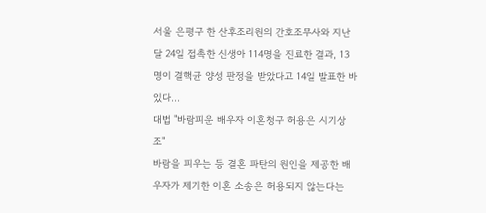서울 은평구 한 산후조리원의 간호조무사와 지난달 24일 접촉한 신생아 114명을 진료한 결과, 13명이 결핵균 양성 판정을 받았다고 14일 발표한 바 있다...
대법 "바람피운 배우자 이혼청구 허용은 시기상조"
바람을 피우는 등 결혼 파탄의 원인을 제공한 배우자가 제기한 이혼 소송은 허용되지 않는다는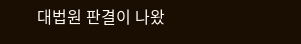대법원 판결이 나왔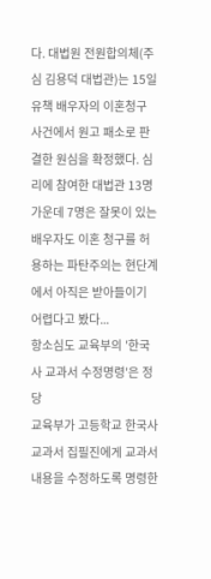다. 대법원 전원합의체(주심 김용덕 대법관)는 15일 유책 배우자의 이혼청구 사건에서 원고 패소로 판결한 원심을 확정했다. 심리에 참여한 대법관 13명 가운데 7명은 잘못이 있는 배우자도 이혼 청구를 허용하는 파탄주의는 현단계에서 아직은 받아들이기 어렵다고 봤다...
항소심도 교육부의 '한국사 교과서 수정명령'은 정당
교육부가 고등학교 한국사 교과서 집필진에게 교과서 내용을 수정하도록 명령한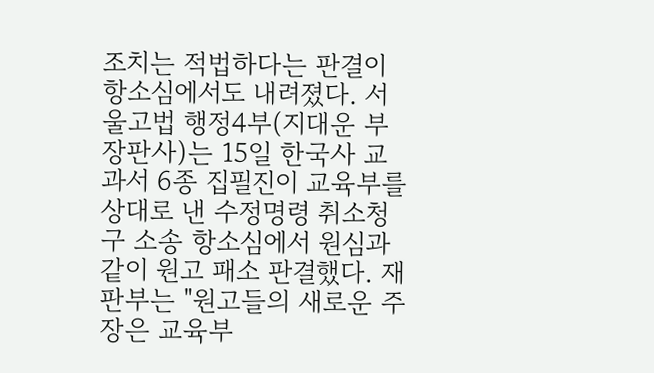조치는 적법하다는 판결이 항소심에서도 내려졌다. 서울고법 행정4부(지대운 부장판사)는 15일 한국사 교과서 6종 집필진이 교육부를 상대로 낸 수정명령 취소청구 소송 항소심에서 원심과 같이 원고 패소 판결했다. 재판부는 "원고들의 새로운 주장은 교육부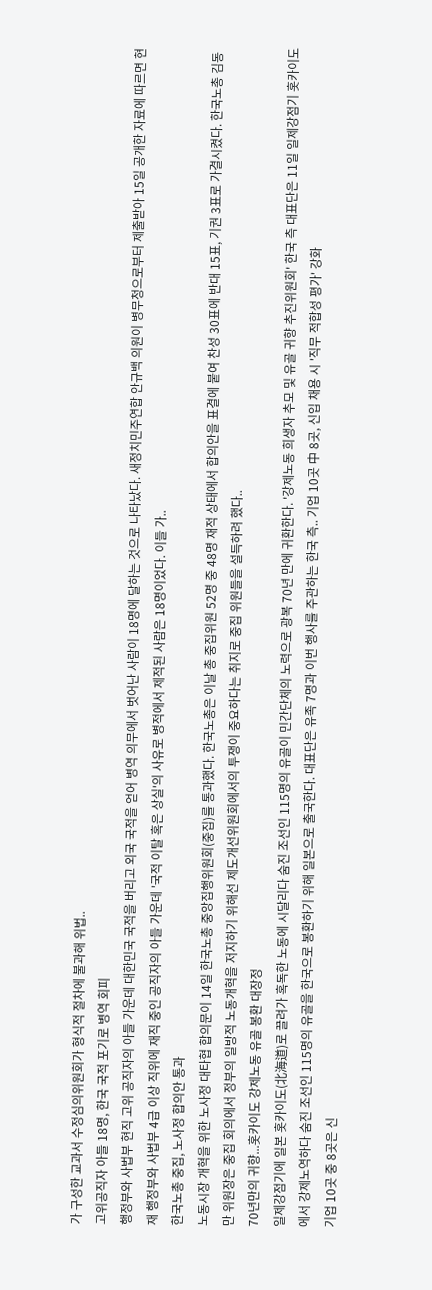가 구성한 교과서 수정심의위원회가 형식적 절차에 불과해 위법..
고위공직자 아들 18명, 한국 국적 포기로 병역 회피
행정부와 사법부 현직 고위 공직자의 아들 가운데 대한민국 국적을 버리고 외국 국적을 얻어 병역 의무에서 벗어난 사람이 18명에 달하는 것으로 나타났다. 새정치민주연합 안규백 의원이 병무청으로부터 제출받아 15일 공개한 자료에 따르면 현재 행정부와 사법부 4급 이상 직위에 재직 중인 공직자의 아들 가운데 '국적 이탈 혹은 상실'의 사유로 병적에서 제적된 사람은 18명이었다. 이들 가..
한국노총 중집, 노사정 합의안 통과
노동시장 개혁을 위한 노사정 대타협 합의문이 14일 한국노총 중앙집행위원회(중집)를 통과했다. 한국노총은 이날 총 중집위원 52명 중 48명 재적 상태에서 합의안을 표결에 붙여 찬성 30표에 반대 15표, 기권 3표로 가결시켰다. 한국노총 김동만 위원장은 중집 회의에서 정부의 일방적 노동개혁을 저지하기 위해선 제도개선위원회에서의 투쟁이 중요하다는 취지로 중집 위원들을 설득하려 했다..
70년만의 귀향...홋카이도 강제노동 유골 봉환 대장정
일제강점기에 일본 홋카이도(北海道)로 끌려가 혹독한 노동에 시달리다 숨진 조선인 115명의 유골이 민간단체의 노력으로 광복 70년 만에 귀환한다. '강제노동 희생자 추모 및 유골 귀향 추진위원회' 한국 측 대표단은 11일 일제강점기 홋카이도에서 강제노역하다 숨진 조선인 115명의 유골을 한국으로 봉환하기 위해 일본으로 출국한다. 대표단은 유족 7명과 이번 행사를 주관하는 한국 측.. 기업 10곳 中 8곳, 신입 채용 시 '직무 적합성 평가' 강화
기업 10곳 중 8곳은 신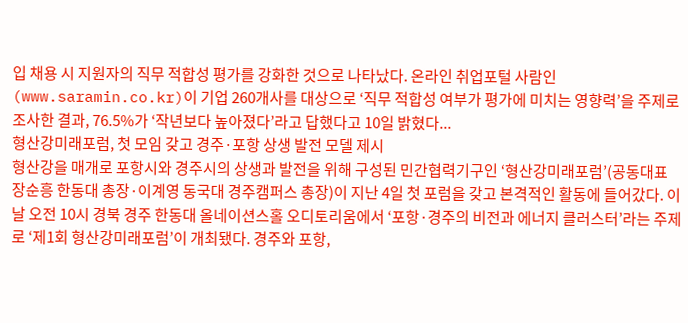입 채용 시 지원자의 직무 적합성 평가를 강화한 것으로 나타났다. 온라인 취업포털 사람인(www.saramin.co.kr)이 기업 260개사를 대상으로 ‘직무 적합성 여부가 평가에 미치는 영향력’을 주제로 조사한 결과, 76.5%가 ‘작년보다 높아졌다’라고 답했다고 10일 밝혔다...
형산강미래포럼, 첫 모임 갖고 경주·포항 상생 발전 모델 제시
형산강을 매개로 포항시와 경주시의 상생과 발전을 위해 구성된 민간협력기구인 ‘형산강미래포럼’(공동대표 장순흥 한동대 총장·이계영 동국대 경주캠퍼스 총장)이 지난 4일 첫 포럼을 갖고 본격적인 활동에 들어갔다. 이날 오전 10시 경북 경주 한동대 올네이션스홀 오디토리움에서 ‘포항·경주의 비전과 에너지 클러스터’라는 주제로 ‘제1회 형산강미래포럼’이 개최됐다. 경주와 포항,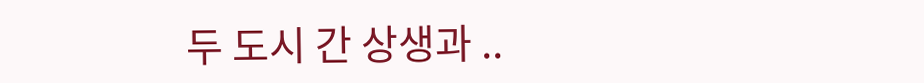두 도시 간 상생과 ..